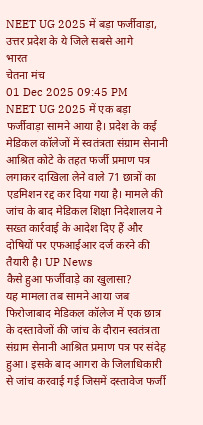NEET UG 2025 में बड़ा फर्जीवाड़ा, उत्तर प्रदेश के ये जिले सबसे आगे
भारत
चेतना मंच
01 Dec 2025 09:45 PM
NEET UG 2025 में एक बड़ा फर्जीवाड़ा सामने आया है। प्रदेश के कई मेडिकल कॉलेजों में स्वतंत्रता संग्राम सेनानी आश्रित कोटे के तहत फर्जी प्रमाण पत्र लगाकर दाखिला लेने वाले 71 छात्रों का एडमिशन रद्द कर दिया गया है। मामले की जांच के बाद मेडिकल शिक्षा निदेशालय ने सख्त कार्रवाई के आदेश दिए हैं और दोषियों पर एफआईआर दर्ज करने की तैयारी है। UP News
कैसे हुआ फर्जीवाड़े का खुलासा?
यह मामला तब सामने आया जब फिरोजाबाद मेडिकल कॉलेज में एक छात्र के दस्तावेजों की जांच के दौरान स्वतंत्रता संग्राम सेनानी आश्रित प्रमाण पत्र पर संदेह हुआ। इसके बाद आगरा के जिलाधिकारी से जांच करवाई गई जिसमें दस्तावेज फर्जी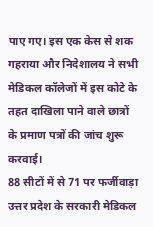पाए गए। इस एक केस से शक गहराया और निदेशालय ने सभी मेडिकल कॉलेजों में इस कोटे के तहत दाखिला पाने वाले छात्रों के प्रमाण पत्रों की जांच शुरू करवाई।
88 सीटों में से 71 पर फर्जीवाड़ा
उत्तर प्रदेश के सरकारी मेडिकल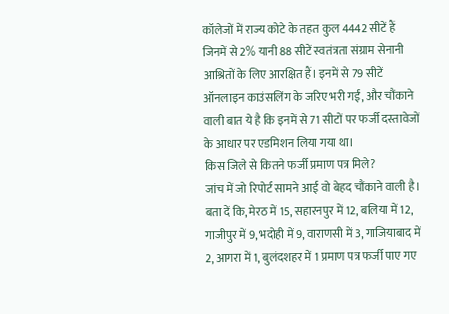कॉलेजों में राज्य कोटे के तहत कुल 4442 सीटें हैं जिनमें से 2% यानी 88 सीटें स्वतंत्रता संग्राम सेनानी आश्रितों के लिए आरक्षित हैं। इनमें से 79 सीटें ऑनलाइन काउंसलिंग के जरिए भरी गईं, और चौंकाने वाली बात ये है कि इनमें से 71 सीटों पर फर्जी दस्तावेजों के आधार पर एडमिशन लिया गया था।
किस जिले से कितने फर्जी प्रमाण पत्र मिले?
जांच में जो रिपोर्ट सामने आई वो बेहद चौंकाने वाली है। बता दें कि, मेरठ में 15, सहारनपुर में 12, बलिया में 12, गाजीपुर में 9, भदोही में 9, वाराणसी में 3, गाजियाबाद में 2, आगरा में 1, बुलंदशहर में 1 प्रमाण पत्र फर्जी पाए गए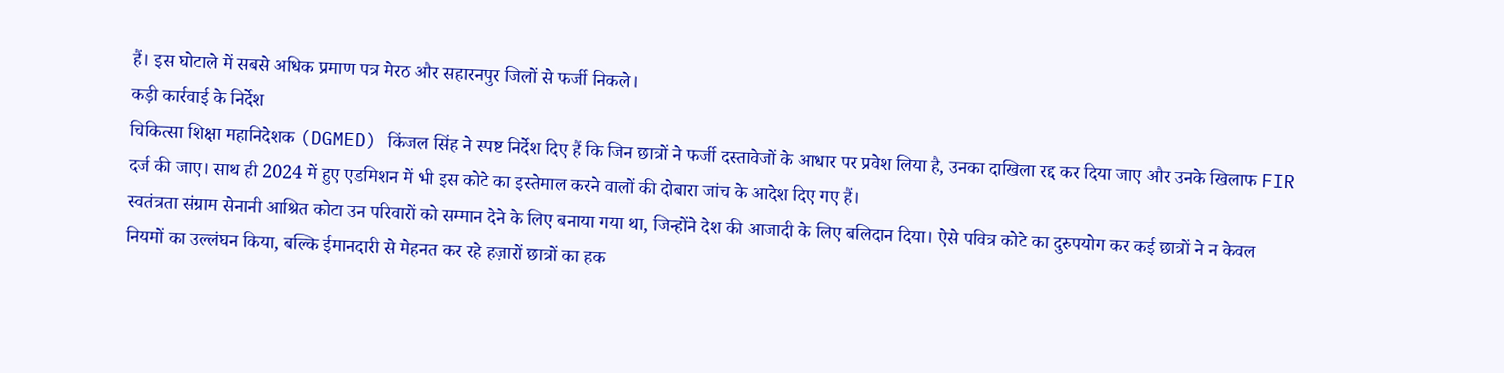हैं। इस घोटाले में सबसे अधिक प्रमाण पत्र मेरठ और सहारनपुर जिलों से फर्जी निकले।
कड़ी कार्रवाई के निर्देश
चिकित्सा शिक्षा महानिदेशक (DGMED) किंजल सिंह ने स्पष्ट निर्देश दिए हैं कि जिन छात्रों ने फर्जी दस्तावेजों के आधार पर प्रवेश लिया है, उनका दाखिला रद्द कर दिया जाए और उनके खिलाफ FIR दर्ज की जाए। साथ ही 2024 में हुए एडमिशन में भी इस कोटे का इस्तेमाल करने वालों की दोबारा जांच के आदेश दिए गए हैं।
स्वतंत्रता संग्राम सेनानी आश्रित कोटा उन परिवारों को सम्मान देने के लिए बनाया गया था, जिन्होंने देश की आजादी के लिए बलिदान दिया। ऐसे पवित्र कोटे का दुरुपयोग कर कई छात्रों ने न केवल नियमों का उल्लंघन किया, बल्कि ईमानदारी से मेहनत कर रहे हज़ारों छात्रों का हक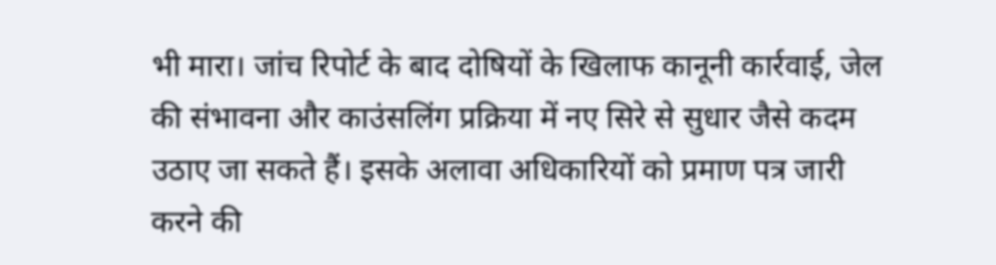भी मारा। जांच रिपोर्ट के बाद दोषियों के खिलाफ कानूनी कार्रवाई, जेल की संभावना और काउंसलिंग प्रक्रिया में नए सिरे से सुधार जैसे कदम उठाए जा सकते हैं। इसके अलावा अधिकारियों को प्रमाण पत्र जारी करने की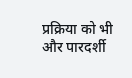प्रक्रिया को भी और पारदर्शी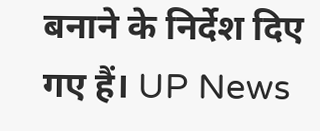बनाने के निर्देश दिए गए हैं। UP News